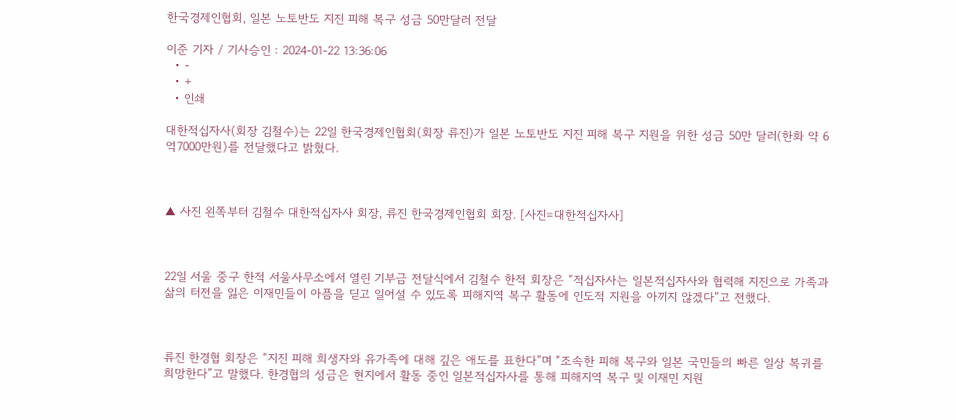한국경제인협회, 일본 노토반도 지진 피해 복구 성금 50만달러 전달

이준 기자 / 기사승인 : 2024-01-22 13:36:06
  • -
  • +
  • 인쇄

대한적십자사(회장 김철수)는 22일 한국경제인협회(회장 류진)가 일본 노토반도 지진 피해 복구 지원을 위한 성금 50만 달러(한화 약 6억7000만원)를 전달했다고 밝혔다.



▲ 사진 왼쪽부터 김철수 대한적십자사 회장, 류진 한국경제인협회 회장. [사진=대한적십자사]



22일 서울 중구 한적 서울사무소에서 열린 기부금 전달식에서 김철수 한적 회장은 “적십자사는 일본적십자사와 협력해 지진으로 가족과 삶의 터전을 잃은 이재민들이 아픔을 딛고 일어설 수 있도록 피해지역 복구 활동에 인도적 지원을 아끼지 않겠다”고 전했다.



류진 한경협 회장은 “지진 피해 희생자와 유가족에 대해 깊은 애도를 표한다”며 “조속한 피해 복구와 일본 국민들의 빠른 일상 복귀를 희망한다”고 말했다. 한경협의 성금은 현지에서 활동 중인 일본적십자사를 통해 피해지역 복구 및 이재민 지원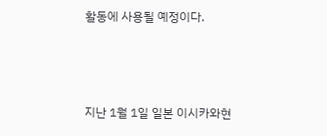활동에 사용될 예정이다.



지난 1월 1일 일본 이시카와현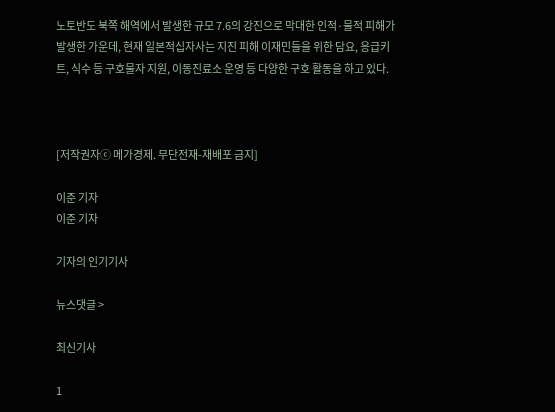노토반도 북쪽 해역에서 발생한 규모 7.6의 강진으로 막대한 인적·물적 피해가 발생한 가운데, 현재 일본적십자사는 지진 피해 이재민들을 위한 담요, 응급키트, 식수 등 구호물자 지원, 이동진료소 운영 등 다양한 구호 활동을 하고 있다.



[저작권자ⓒ 메가경제. 무단전재-재배포 금지]

이준 기자
이준 기자

기자의 인기기사

뉴스댓글 >

최신기사

1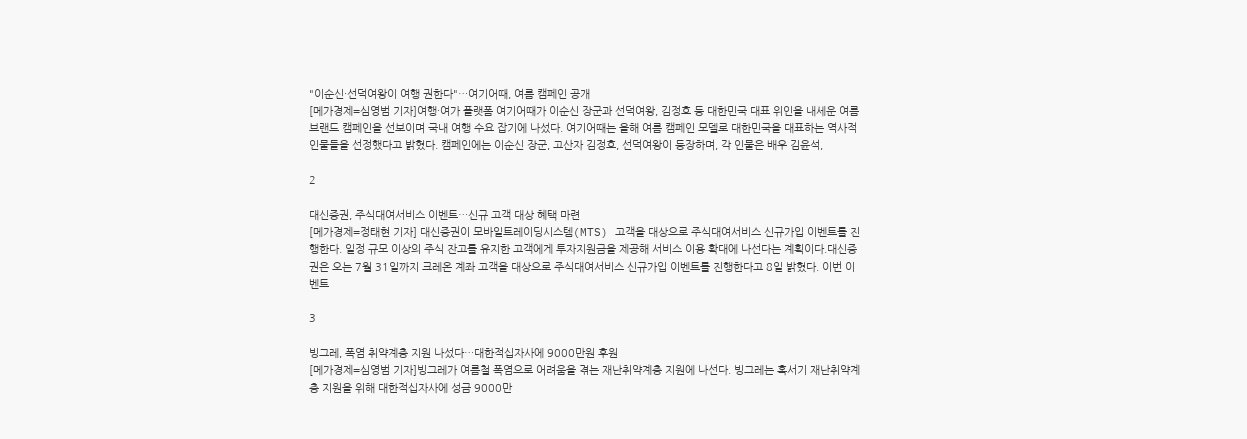"이순신·선덕여왕이 여행 권한다"…여기어때, 여름 캠페인 공개
[메가경제=심영범 기자]여행·여가 플랫폼 여기어때가 이순신 장군과 선덕여왕, 김정호 등 대한민국 대표 위인을 내세운 여름 브랜드 캠페인을 선보이며 국내 여행 수요 잡기에 나섰다. 여기어때는 올해 여름 캠페인 모델로 대한민국을 대표하는 역사적 인물들을 선정했다고 밝혔다. 캠페인에는 이순신 장군, 고산자 김정호, 선덕여왕이 등장하며, 각 인물은 배우 김윤석,

2

대신증권, 주식대여서비스 이벤트…신규 고객 대상 혜택 마련
[메가경제=정태현 기자] 대신증권이 모바일트레이딩시스템(MTS) 고객을 대상으로 주식대여서비스 신규가입 이벤트를 진행한다. 일정 규모 이상의 주식 잔고를 유지한 고객에게 투자지원금을 제공해 서비스 이용 확대에 나선다는 계획이다.대신증권은 오는 7월 31일까지 크레온 계좌 고객을 대상으로 주식대여서비스 신규가입 이벤트를 진행한다고 8일 밝혔다. 이번 이벤트

3

빙그레, 폭염 취약계층 지원 나섰다…대한적십자사에 9000만원 후원
[메가경제=심영범 기자]빙그레가 여름철 폭염으로 어려움을 겪는 재난취약계층 지원에 나선다. 빙그레는 혹서기 재난취약계층 지원을 위해 대한적십자사에 성금 9000만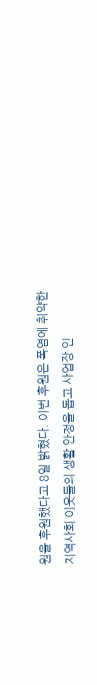원을 후원했다고 8일 밝혔다. 이번 후원은 폭염에 취약한 지역사회 이웃들의 생활 안정을 돕고 사업장 인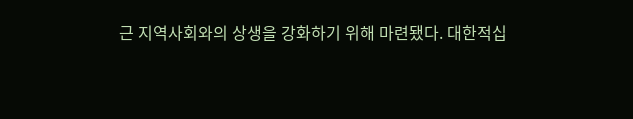근 지역사회와의 상생을 강화하기 위해 마련됐다. 대한적십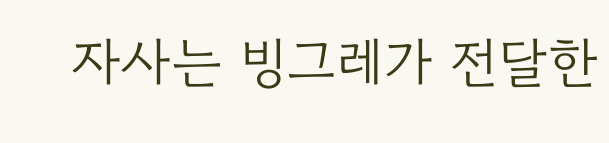자사는 빙그레가 전달한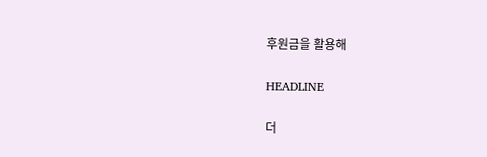후원금을 활용해

HEADLINE

더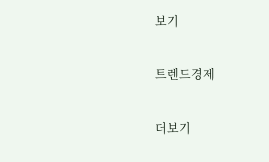보기

트렌드경제

더보기